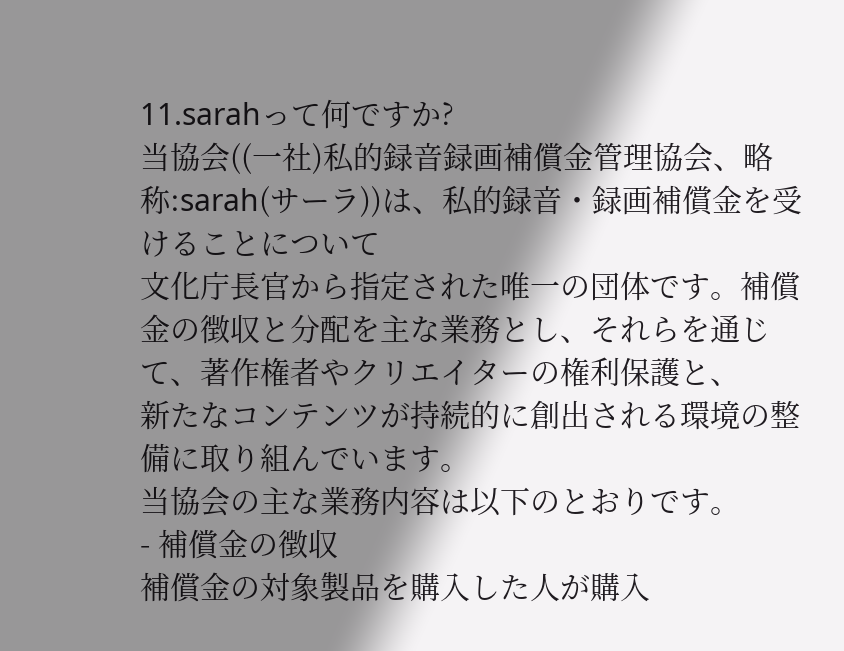11.sarahって何ですか?
当協会((一社)私的録音録画補償金管理協会、略称:sarah(サーラ))は、私的録音・録画補償金を受けることについて
文化庁長官から指定された唯一の団体です。補償金の徴収と分配を主な業務とし、それらを通じて、著作権者やクリエイターの権利保護と、
新たなコンテンツが持続的に創出される環境の整備に取り組んでいます。
当協会の主な業務内容は以下のとおりです。
- 補償金の徴収
補償金の対象製品を購入した人が購入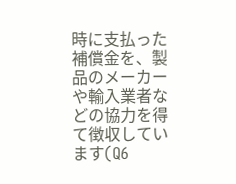時に支払った補償金を、製品のメーカーや輸入業者などの協力を得て徴収しています(Q6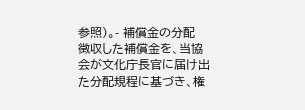参照)。- 補償金の分配
徴収した補償金を、当協会が文化庁長官に届け出た分配規程に基づき、権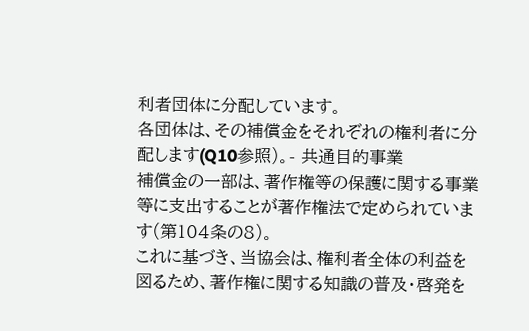利者団体に分配しています。
各団体は、その補償金をそれぞれの権利者に分配します(Q10参照)。- 共通目的事業
補償金の一部は、著作権等の保護に関する事業等に支出することが著作権法で定められています(第104条の8)。
これに基づき、当協会は、権利者全体の利益を図るため、著作権に関する知識の普及・啓発を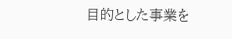目的とした事業を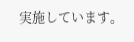実施しています。